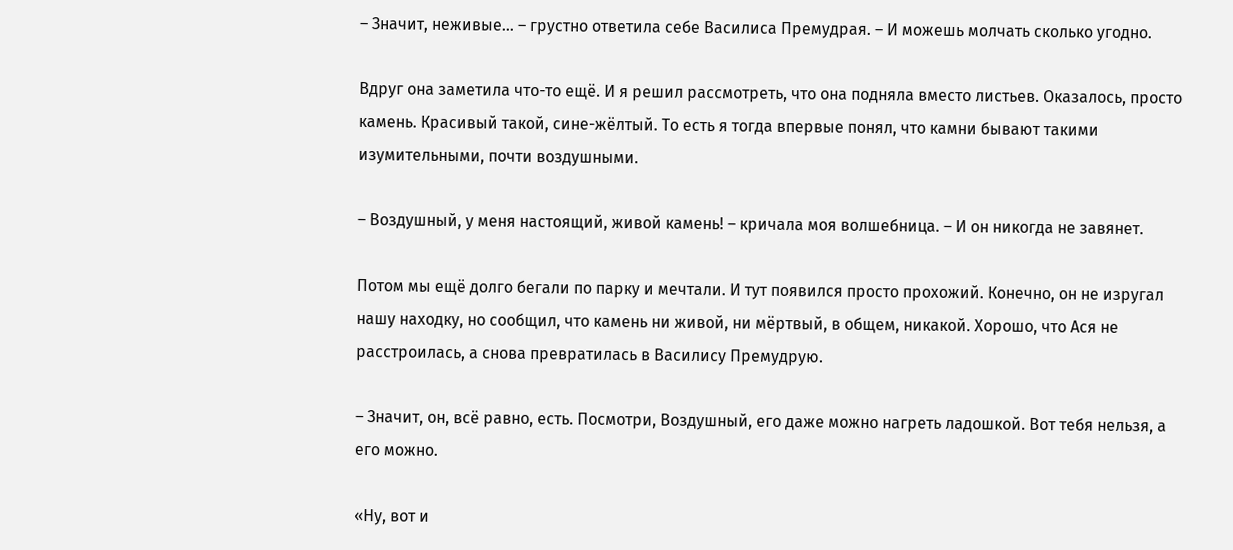– Значит, неживые... – грустно ответила себе Василиса Премудрая. – И можешь молчать сколько угодно.

Вдруг она заметила что-то ещё. И я решил рассмотреть, что она подняла вместо листьев. Оказалось, просто камень. Красивый такой, сине-жёлтый. То есть я тогда впервые понял, что камни бывают такими изумительными, почти воздушными.

– Воздушный, у меня настоящий, живой камень! – кричала моя волшебница. – И он никогда не завянет.

Потом мы ещё долго бегали по парку и мечтали. И тут появился просто прохожий. Конечно, он не изругал нашу находку, но сообщил, что камень ни живой, ни мёртвый, в общем, никакой. Хорошо, что Ася не расстроилась, а снова превратилась в Василису Премудрую.

– Значит, он, всё равно, есть. Посмотри, Воздушный, его даже можно нагреть ладошкой. Вот тебя нельзя, а его можно.

«Ну, вот и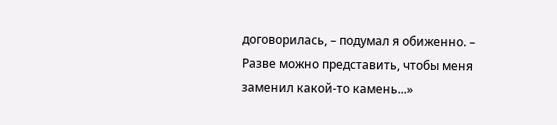договорилась, – подумал я обиженно. – Разве можно представить, чтобы меня заменил какой-то камень...»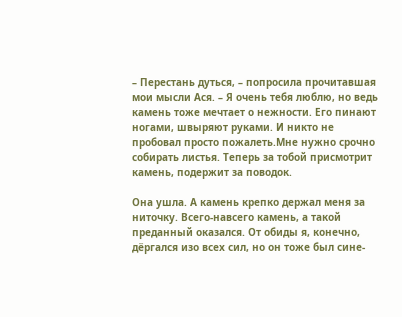– Перестань дуться, – попросила прочитавшая мои мысли Ася. – Я очень тебя люблю, но ведь камень тоже мечтает о нежности. Его пинают ногами, швыряют руками. И никто не пробовал просто пожалеть.Мне нужно срочно собирать листья. Теперь за тобой присмотрит камень, подержит за поводок.

Она ушла. А камень крепко держал меня за ниточку. Всего-навсего камень, а такой преданный оказался. От обиды я, конечно, дёргался изо всех сил, но он тоже был сине-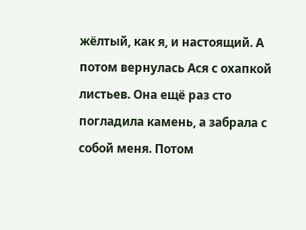жёлтый, как я, и настоящий. А потом вернулась Ася с охапкой листьев. Она ещё раз сто погладила камень, а забрала с собой меня. Потом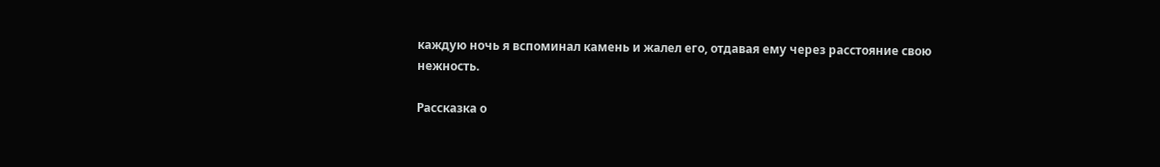каждую ночь я вспоминал камень и жалел его, отдавая ему через расстояние свою нежность.

Рассказка о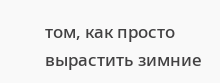том, как просто вырастить зимние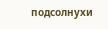подсолнухи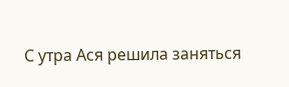С утра Ася решила заняться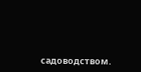садоводством.